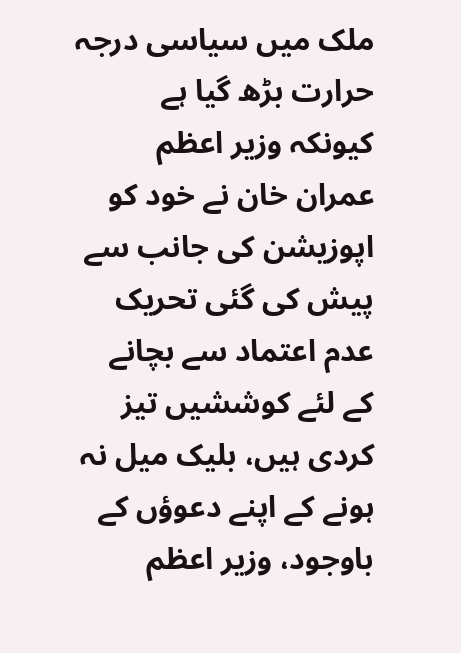ملک میں سیاسی درجہ حرارت بڑھ گیا ہے کیونکہ وزیر اعظم عمران خان نے خود کو اپوزیشن کی جانب سے پیش کی گئی تحریک عدم اعتماد سے بچانے کے لئے کوششیں تیز کردی ہیں، بلیک میل نہ ہونے کے اپنے دعوؤں کے باوجود، وزیر اعظم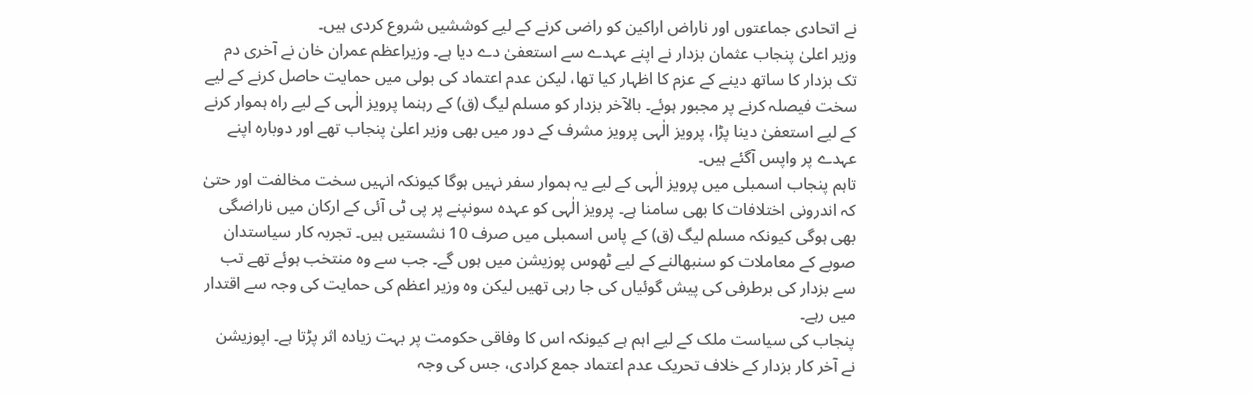نے اتحادی جماعتوں اور ناراض اراکین کو راضی کرنے کے لیے کوششیں شروع کردی ہیں۔
وزیر اعلیٰ پنجاب عثمان بزدار نے اپنے عہدے سے استعفیٰ دے دیا ہے۔ وزیراعظم عمران خان نے آخری دم تک بزدار کا ساتھ دینے کے عزم کا اظہار کیا تھا، لیکن عدم اعتماد کی بولی میں حمایت حاصل کرنے کے لیے سخت فیصلہ کرنے پر مجبور ہوئے۔ بالآخر بزدار کو مسلم لیگ (ق) کے رہنما پرویز الٰہی کے لیے راہ ہموار کرنے کے لیے استعفیٰ دینا پڑا، پرویز الٰہی پرویز مشرف کے دور میں بھی وزیر اعلیٰ پنجاب تھے اور دوبارہ اپنے عہدے پر واپس آگئے ہیں۔
تاہم پنجاب اسمبلی میں پرویز الٰہی کے لیے یہ ہموار سفر نہیں ہوگا کیونکہ انہیں سخت مخالفت اور حتیٰ کہ اندرونی اختلافات کا بھی سامنا ہے۔ پرویز الٰہی کو عہدہ سونپنے پر پی ٹی آئی کے ارکان میں ناراضگی بھی ہوگی کیونکہ مسلم لیگ (ق) کے پاس اسمبلی میں صرف 10 نشستیں ہیں۔ تجربہ کار سیاستدان صوبے کے معاملات کو سنبھالنے کے لیے ٹھوس پوزیشن میں ہوں گے۔ جب سے وہ منتخب ہوئے تھے تب سے بزدار کی برطرفی کی پیش گوئیاں کی جا رہی تھیں لیکن وہ وزیر اعظم کی حمایت کی وجہ سے اقتدار میں رہے۔
پنجاب کی سیاست ملک کے لیے اہم ہے کیونکہ اس کا وفاقی حکومت پر بہت زیادہ اثر پڑتا ہے۔ اپوزیشن نے آخر کار بزدار کے خلاف تحریک عدم اعتماد جمع کرادی، جس کی وجہ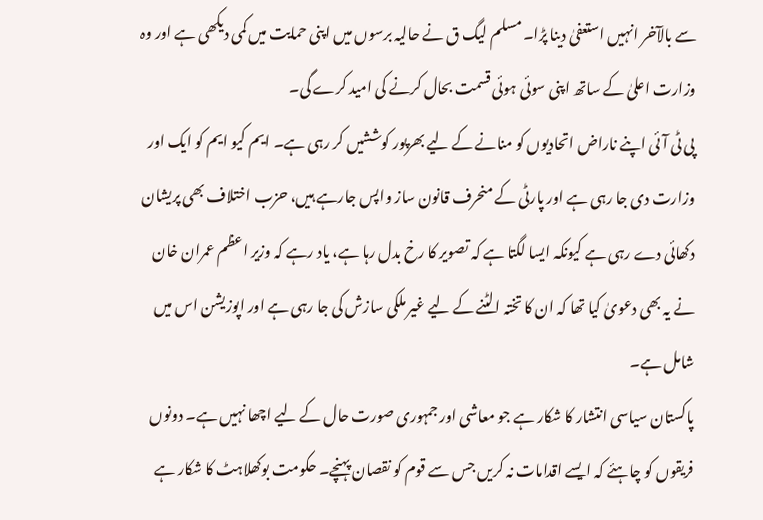سے بالآخر انہیں استعفیٰ دینا پڑا۔ مسلم لیگ ق نے حالیہ برسوں میں اپنی حمایت میں کمی دیکھی ہے اور وہ وزارت اعلیٰ کے ساتھ اپنی سوئی ہوئی قسمت بحال کرنے کی امید کرے گی۔
پی ٹی آئی اپنے ناراض اتحادیوں کو منانے کے لیے بھرپور کوششیں کر رہی ہے۔ ایم کیو ایم کو ایک اور وزارت دی جا رہی ہے اور پارٹی کے منحرف قانون ساز واپس جارہے ہیں، حزب اختلاف بھی پریشان دکھائی دے رہی ہے کیونکہ ایسا لگتا ہے کہ تصویر کا رخ بدل رہا ہے، یاد رہے کہ وزیر اعظم عمران خان نے یہ بھی دعویٰ کیا تھا کہ ان کا تختہ الٹنے کے لیے غیر ملکی سازش کی جا رہی ہے اور اپوزیشن اس میں شامل ہے۔
پاکستان سیاسی انتشار کا شکار ہے جو معاشی اور جمہوری صورت حال کے لیے اچھا نہیں ہے۔ دونوں فریقوں کو چاہئے کہ ایسے اقدامات نہ کریں جس سے قوم کو نقصان پہنچے۔ حکومت بوکھلاہٹ کا شکار ہے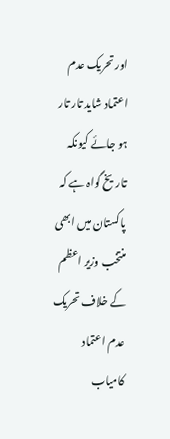اور تحریک عدم اعتماد شاید تار تار ہو جائے کیونکہ تاریخ گواہ ہے کہ پاکستان میں ابھی منتخب وزیر اعظم کے خلاف تحریک عدم اعتماد کامیاب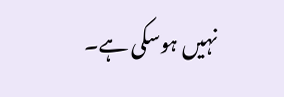نہیں ہوسکی ہے۔